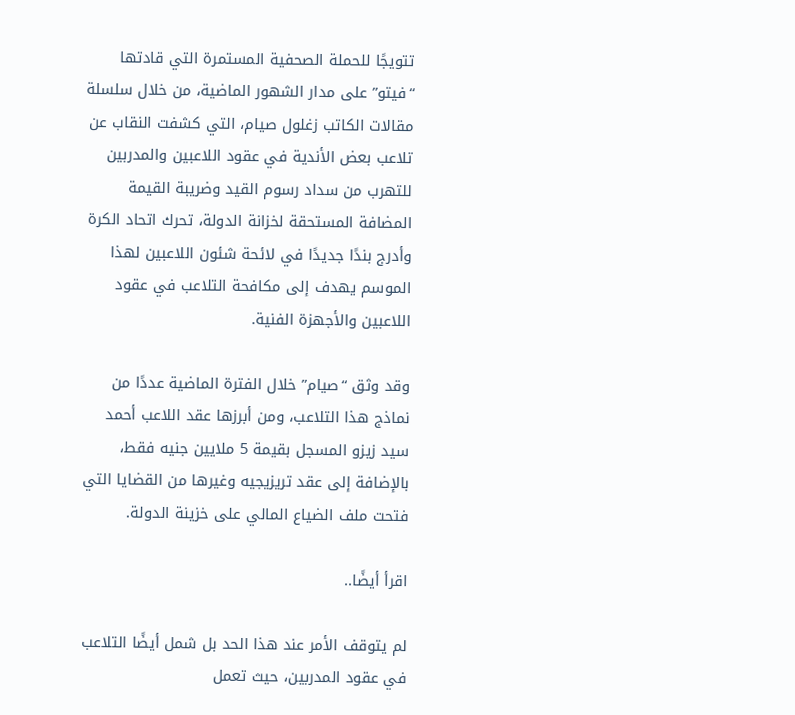تتويجًا للحملة الصحفية المستمرة التي قادتها “فيتو” على مدار الشهور الماضية، من خلال سلسلة مقالات الكاتب زغلول صيام، التي كشفت النقاب عن تلاعب بعض الأندية في عقود اللاعبين والمدربين للتهرب من سداد رسوم القيد وضريبة القيمة المضافة المستحقة لخزانة الدولة، تحرك اتحاد الكرة وأدرج بندًا جديدًا في لائحة شئون اللاعبين لهذا الموسم يهدف إلى مكافحة التلاعب في عقود اللاعبين والأجهزة الفنية.

وقد وثق “صيام” خلال الفترة الماضية عددًا من نماذج هذا التلاعب، ومن أبرزها عقد اللاعب أحمد سيد زيزو المسجل بقيمة 5 ملايين جنيه فقط، بالإضافة إلى عقد تريزيجيه وغيرها من القضايا التي فتحت ملف الضياع المالي على خزينة الدولة.

اقرأ أيضًا..

لم يتوقف الأمر عند هذا الحد بل شمل أيضًا التلاعب في عقود المدربين، حيث تعمل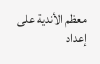معظم الأندية على إعداد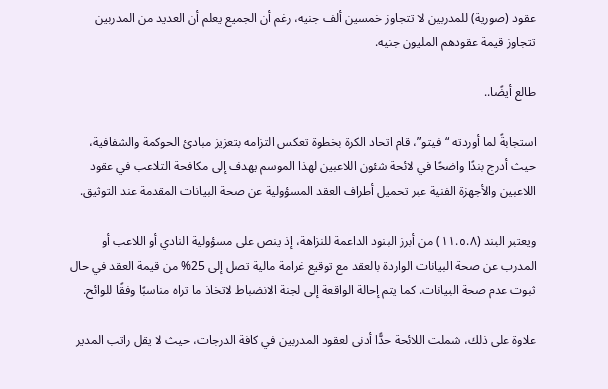عقود (صورية) للمدربين لا تتجاوز خمسين ألف جنيه، رغم أن الجميع يعلم أن العديد من المدربين تتجاوز قيمة عقودهم المليون جنيه.

طالع أيضًا..

استجابةً لما أوردته “فيتو”، قام اتحاد الكرة بخطوة تعكس التزامه بتعزيز مبادئ الحوكمة والشفافية، حيث أدرج بندًا واضحًا في لائحة شئون اللاعبين لهذا الموسم يهدف إلى مكافحة التلاعب في عقود اللاعبين والأجهزة الفنية عبر تحميل أطراف العقد المسؤولية عن صحة البيانات المقدمة عند التوثيق.

ويعتبر البند (١١.٥.٨) من أبرز البنود الداعمة للنزاهة، إذ ينص على مسؤولية النادي أو اللاعب أو المدرب عن صحة البيانات الواردة بالعقد مع توقيع غرامة مالية تصل إلى 25% من قيمة العقد في حال ثبوت عدم صحة البيانات. كما يتم إحالة الواقعة إلى لجنة الانضباط لاتخاذ ما تراه مناسبًا وفقًا للوائح.

علاوة على ذلك، شملت اللائحة حدًّا أدنى لعقود المدربين في كافة الدرجات، حيث لا يقل راتب المدير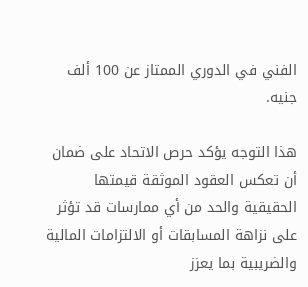الفني في الدوري الممتاز عن 100 ألف جنيه.

هذا التوجه يؤكد حرص الاتحاد على ضمان أن تعكس العقود الموثقة قيمتها الحقيقية والحد من أي ممارسات قد تؤثر على نزاهة المسابقات أو الالتزامات المالية والضريبية بما يعزز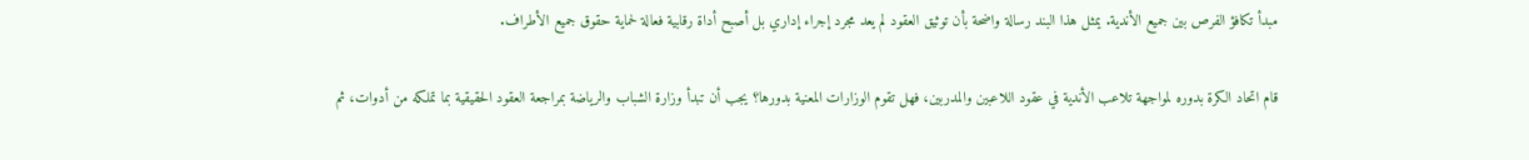مبدأ تكافؤ الفرص بين جميع الأندية. يمثل هذا البند رسالة واضحة بأن توثيق العقود لم يعد مجرد إجراء إداري بل أصبح أداة رقابية فعالة لحماية حقوق جميع الأطراف.

قام اتحاد الكرة بدوره لمواجهة تلاعب الأندية في عقود اللاعبين والمدربين، فهل تقوم الوزارات المعنية بدورها؟ يجب أن تبدأ وزارة الشباب والرياضة بمراجعة العقود الحقيقية بما تملكه من أدوات، ثم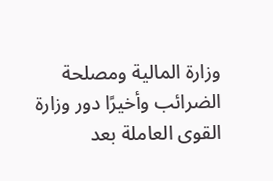وزارة المالية ومصلحة الضرائب وأخيرًا دور وزارة القوى العاملة بعد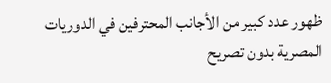ظهور عدد كبير من الأجانب المحترفين في الدوريات المصرية بدون تصريح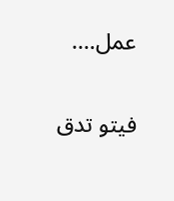عمل….

فيتو تدق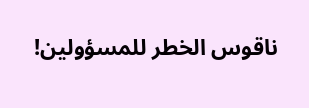ناقوس الخطر للمسؤولين!